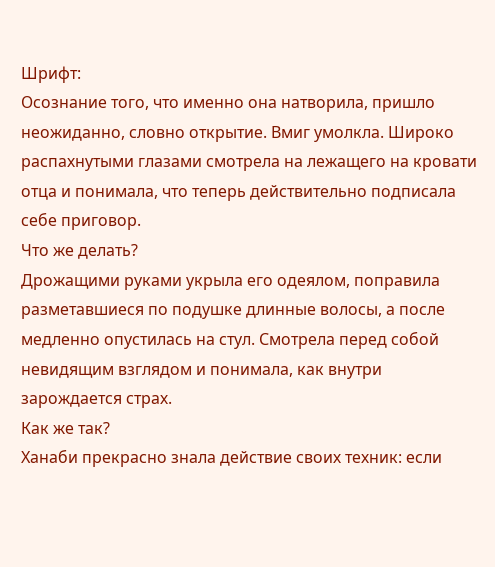Шрифт:
Осознание того, что именно она натворила, пришло неожиданно, словно открытие. Вмиг умолкла. Широко распахнутыми глазами смотрела на лежащего на кровати отца и понимала, что теперь действительно подписала себе приговор.
Что же делать?
Дрожащими руками укрыла его одеялом, поправила разметавшиеся по подушке длинные волосы, а после медленно опустилась на стул. Смотрела перед собой невидящим взглядом и понимала, как внутри зарождается страх.
Как же так?
Ханаби прекрасно знала действие своих техник: если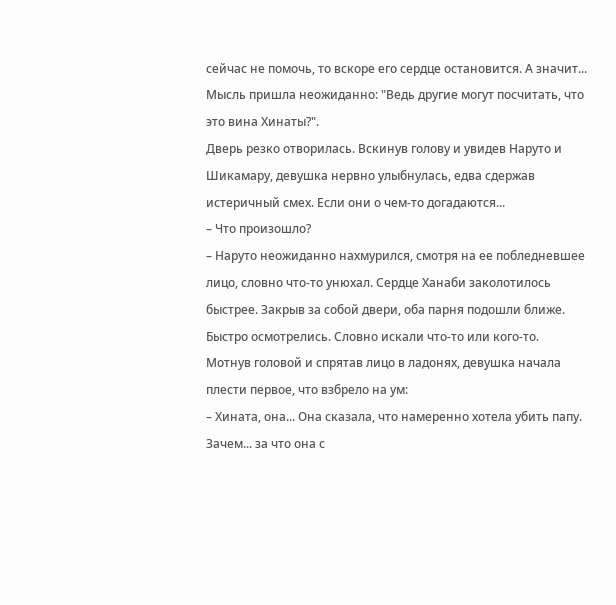сейчас не помочь, то вскоре его сердце остановится. А значит...
Мысль пришла неожиданно: "Ведь другие могут посчитать, что это вина Хинаты?".
Дверь резко отворилась. Вскинув голову и увидев Наруто и Шикамару, девушка нервно улыбнулась, едва сдержав истеричный смех. Если они о чем-то догадаются...
– Что произошло?
– Наруто неожиданно нахмурился, смотря на ее побледневшее лицо, словно что-то унюхал. Сердце Ханаби заколотилось быстрее. Закрыв за собой двери, оба парня подошли ближе. Быстро осмотрелись. Словно искали что-то или кого-то.
Мотнув головой и спрятав лицо в ладонях, девушка начала плести первое, что взбрело на ум:
– Хината, она... Она сказала, что намеренно хотела убить папу. Зачем... за что она с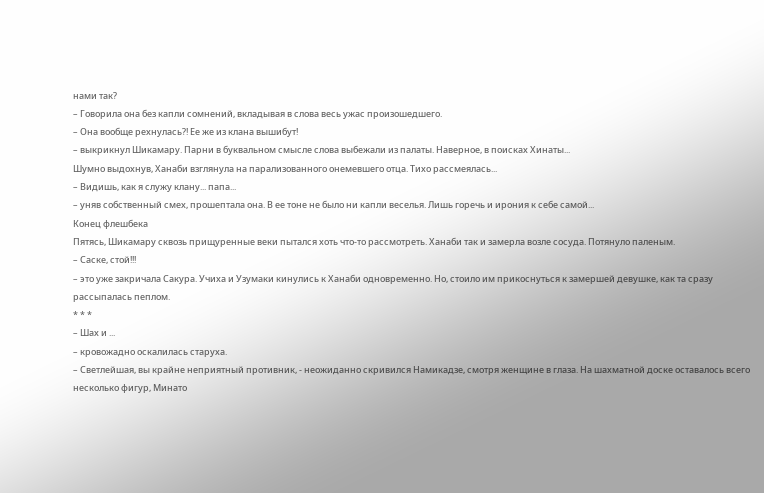нами так?
– Говорила она без капли сомнений, вкладывая в слова весь ужас произошедшего.
– Она вообще рехнулась?! Ее же из клана вышибут!
– выкрикнул Шикамару. Парни в буквальном смысле слова выбежали из палаты. Наверное, в поисках Хинаты...
Шумно выдохнув, Ханаби взглянула на парализованного онемевшего отца. Тихо рассмеялась...
– Видишь, как я служу клану... папа...
– уняв собственный смех, прошептала она. В ее тоне не было ни капли веселья. Лишь горечь и ирония к себе самой...
Конец флешбека
Пятясь, Шикамару сквозь прищуренные веки пытался хоть что-то рассмотреть. Ханаби так и замерла возле сосуда. Потянуло паленым.
– Саске, стой!!!
– это уже закричала Сакура. Учиха и Узумаки кинулись к Ханаби одновременно. Но, стоило им прикоснуться к замершей девушке, как та сразу рассыпалась пеплом.
* * *
– Шах и ...
– кровожадно оскалилась старуха.
– Светлейшая, вы крайне неприятный противник, - неожиданно скривился Намикадзе, смотря женщине в глаза. На шахматной доске оставалось всего несколько фигур, Минато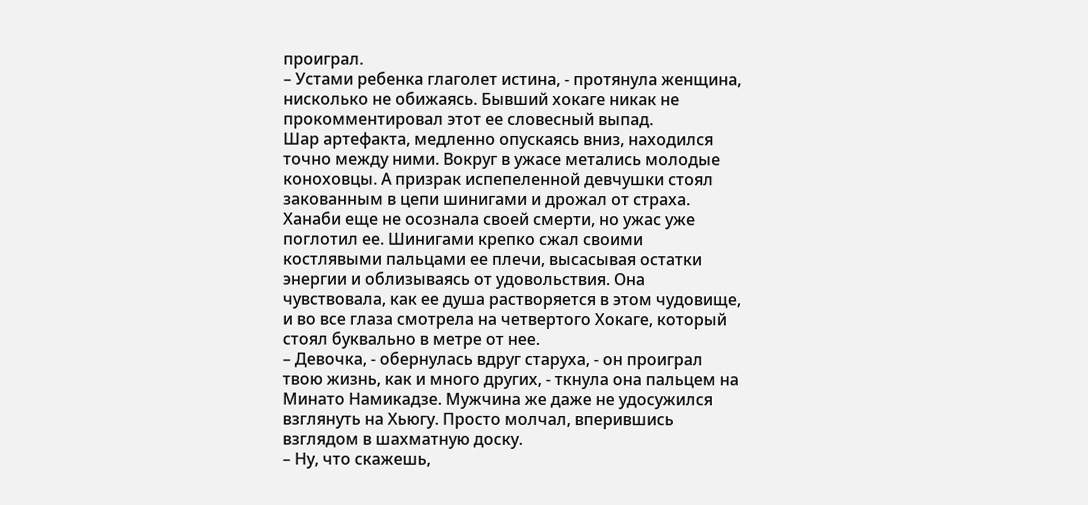проиграл.
– Устами ребенка глаголет истина, - протянула женщина, нисколько не обижаясь. Бывший хокаге никак не прокомментировал этот ее словесный выпад.
Шар артефакта, медленно опускаясь вниз, находился точно между ними. Вокруг в ужасе метались молодые коноховцы. А призрак испепеленной девчушки стоял закованным в цепи шинигами и дрожал от страха.
Ханаби еще не осознала своей смерти, но ужас уже поглотил ее. Шинигами крепко сжал своими костлявыми пальцами ее плечи, высасывая остатки энергии и облизываясь от удовольствия. Она чувствовала, как ее душа растворяется в этом чудовище, и во все глаза смотрела на четвертого Хокаге, который стоял буквально в метре от нее.
– Девочка, - обернулась вдруг старуха, - он проиграл твою жизнь, как и много других, - ткнула она пальцем на Минато Намикадзе. Мужчина же даже не удосужился взглянуть на Хьюгу. Просто молчал, вперившись взглядом в шахматную доску.
– Ну, что скажешь,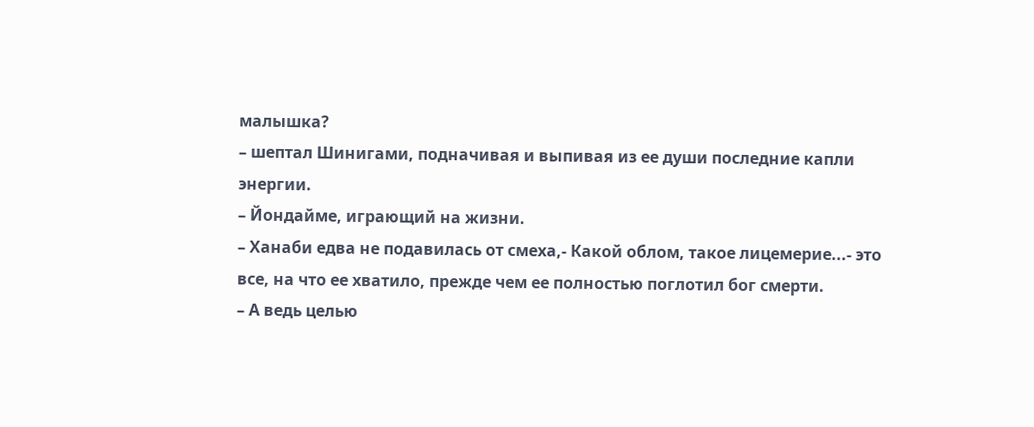малышка?
– шептал Шинигами, подначивая и выпивая из ее души последние капли энергии.
– Йондайме, играющий на жизни.
– Ханаби едва не подавилась от смеха,- Какой облом, такое лицемерие...- это все, на что ее хватило, прежде чем ее полностью поглотил бог смерти.
– А ведь целью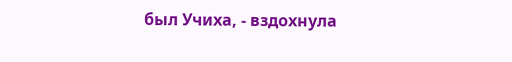был Учиха, - вздохнула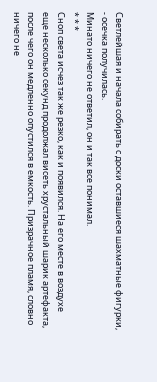Светлейшая и начала собирать с доски оставшиеся шахматные фигурки, - осечка получилась.
Минато ничего не ответил, он и так все понимал.
* * *
Сноп света исчез так же резко, как и появился. На его месте в воздухе еще несколько секунд продолжал висеть хрустальный шарик артефакта, после чего он медленно опустился в емкость. Призрачное пламя, словно ничего не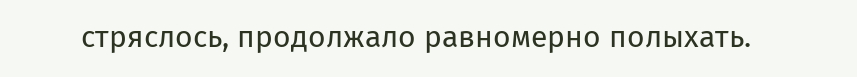стряслось, продолжало равномерно полыхать.